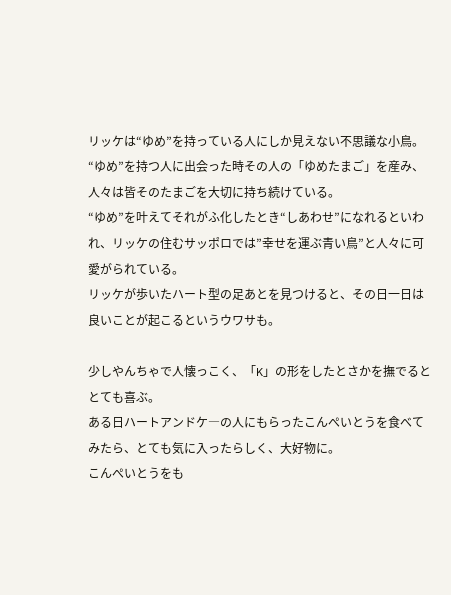リッケは“ゆめ”を持っている人にしか見えない不思議な小鳥。
“ゆめ”を持つ人に出会った時その人の「ゆめたまご」を産み、人々は皆そのたまごを大切に持ち続けている。
“ゆめ”を叶えてそれがふ化したとき“しあわせ”になれるといわれ、リッケの住むサッポロでは”幸せを運ぶ青い鳥”と人々に可愛がられている。
リッケが歩いたハート型の足あとを見つけると、その日一日は良いことが起こるというウワサも。

少しやんちゃで人懐っこく、「K」の形をしたとさかを撫でるととても喜ぶ。
ある日ハートアンドケ―の人にもらったこんぺいとうを食べてみたら、とても気に入ったらしく、大好物に。
こんぺいとうをも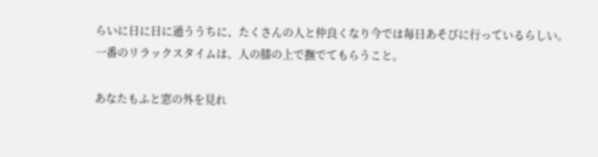らいに日に日に通ううちに、たくさんの人と仲良くなり今では毎日あそびに行っているらしい。
一番のリラックスタイムは、人の膝の上で撫でてもらうこと。

あなたもふと窓の外を見れ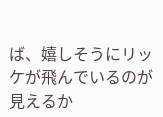ば、嬉しそうにリッケが飛んでいるのが見えるか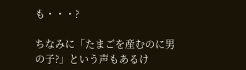も・・・?

ちなみに「たまごを産むのに男の子?」という声もあるけ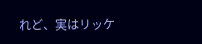れど、実はリッケ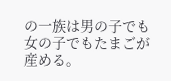の一族は男の子でも女の子でもたまごが産める。